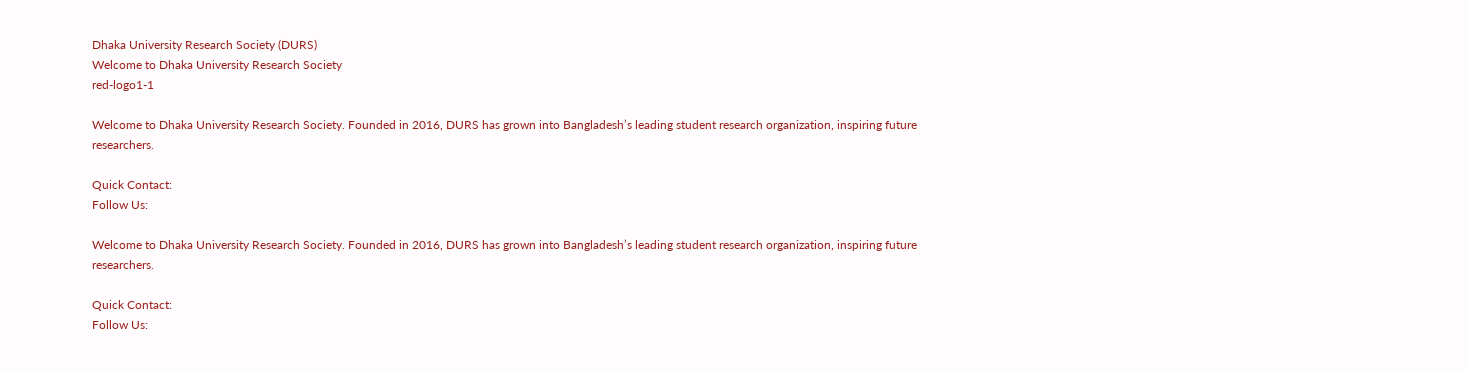Dhaka University Research Society (DURS)
Welcome to Dhaka University Research Society
red-logo1-1

Welcome to Dhaka University Research Society. Founded in 2016, DURS has grown into Bangladesh’s leading student research organization, inspiring future researchers.

Quick Contact:
Follow Us:

Welcome to Dhaka University Research Society. Founded in 2016, DURS has grown into Bangladesh’s leading student research organization, inspiring future researchers.

Quick Contact:
Follow Us: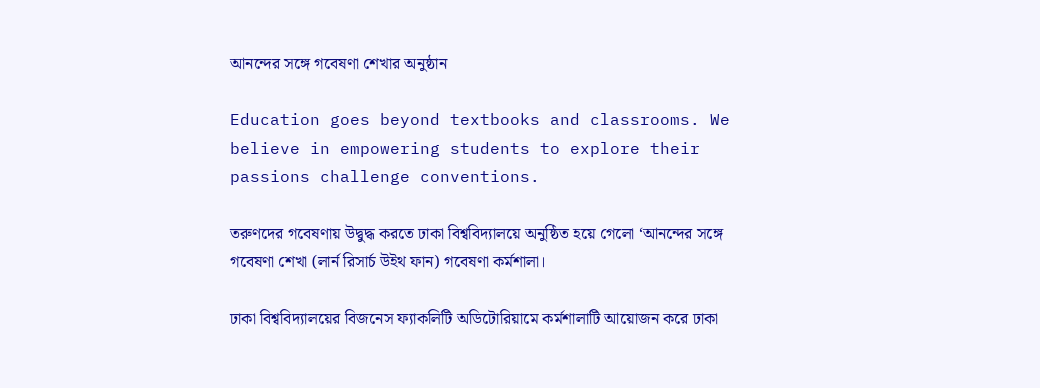আনন্দের সঙ্গে গবেষণা শেখার অনুষ্ঠান

Education goes beyond textbooks and classrooms. We believe in empowering students to explore their passions challenge conventions.

তরুণদের গবেষণায় উদ্বুদ্ধ করতে ঢাকা বিশ্ববিদ্যালয়ে অনুষ্ঠিত হয়ে গেলো ‘আনন্দের সঙ্গে গবেষণা শেখা (লার্ন রিসার্চ উইথ ফান) গবেষণা কর্মশালা।

ঢাকা বিশ্ববিদ্যালয়ের বিজনেস ফ্যাকলিটি অডিটোরিয়ামে কর্মশালাটি আয়োজন করে ঢাকা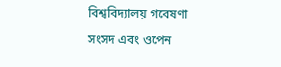বিশ্ববিদ্যালয় গবেষণা সংসদ এবং ওপেন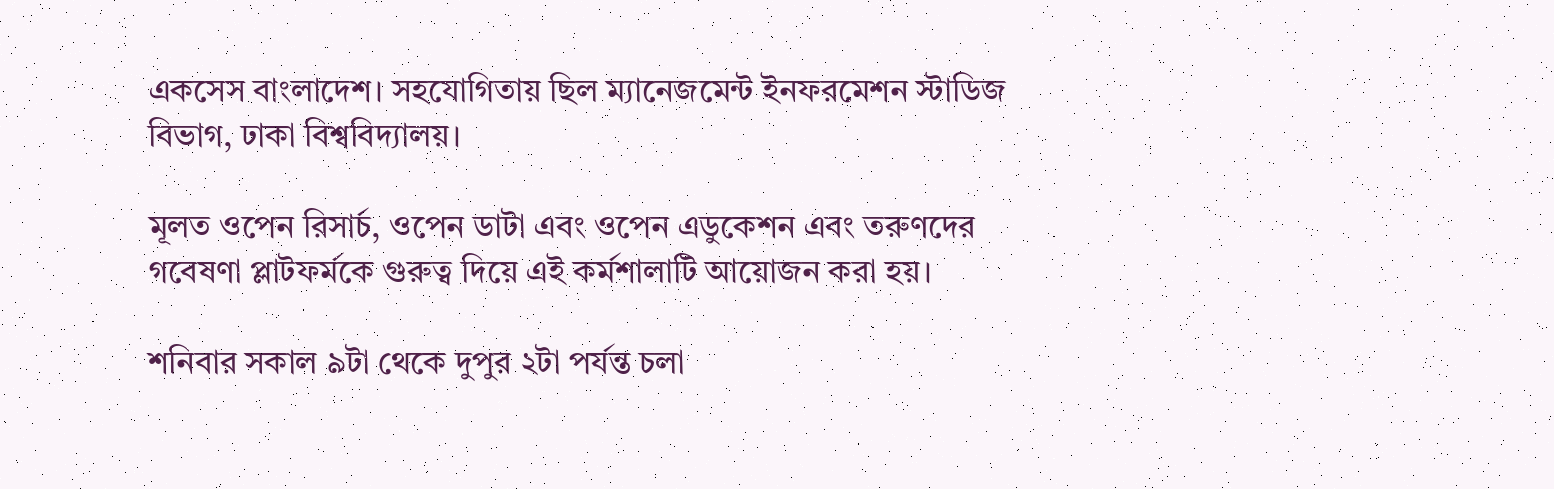একসেস বাংলাদেশ। সহযোগিতায় ছিল ম্যানেজমেন্ট ইনফরমেশন স্টাডিজ বিভাগ, ঢাকা বিশ্ববিদ্যালয়।

মূলত ওপেন রিসার্চ, ওপেন ডাটা এবং ওপেন এডুকেশন এবং তরুণদের গবেষণা প্লাটফর্মকে গুরুত্ব দিয়ে এই কর্মশালাটি আয়োজন করা হয়।

শনিবার সকাল ৯টা থেকে দুপুর ২টা পর্যন্ত চলা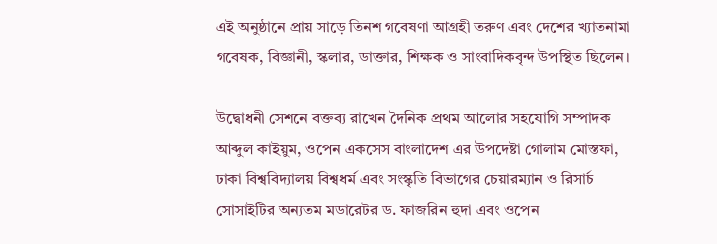এই অনুষ্ঠানে প্রায় সাড়ে তিনশ গবেষণা আগ্রহী তরুণ এবং দেশের খ্যাতনামা গবেষক, বিজ্ঞানী, স্কলার, ডাক্তার, শিক্ষক ও সাংবাদিকবৃন্দ উপস্থিত ছিলেন।

উদ্বোধনী সেশনে বক্তব্য রাখেন দৈনিক প্রথম আলোর সহযোগি সম্পাদক আব্দুল কাইয়ুম, ওপেন একসেস বাংলাদেশ এর উপদেষ্টা গোলাম মোস্তফা, ঢাকা বিশ্ববিদ্যালয় বিশ্বধর্ম এবং সংস্কৃতি বিভাগের চেয়ারম্যান ও রিসার্চ সোসাইটির অন্যতম মডারেটর ড. ফাজরিন হুদা এবং ওপেন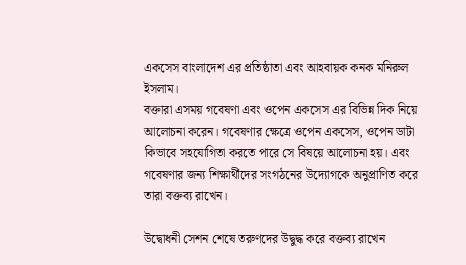একসেস বাংলাদেশ এর প্রতিষ্ঠাতা এবং আহবায়ক কনক মনিরুল ইসলাম।
বক্তারা এসময় গবেষণা এবং ওপেন একসেস এর বিভিন্ন দিক নিয়ে আলোচনা করেন। গবেষণার ক্ষেত্রে ওপেন একসেস, ওপেন ডাটা কিভাবে সহযোগিতা করতে পারে সে বিষয়ে আলোচনা হয়। এবং গবেষণার জন্য শিক্ষার্থীদের সংগঠনের উদ্যোগকে অনুপ্রাণিত করে তারা বক্তব্য রাখেন।

উদ্বোধনী সেশন শেষে তরুণদের উদ্বুদ্ধ করে বক্তব্য রাখেন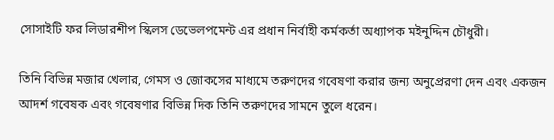সোসাইটি ফর লিডারশীপ স্কিলস ডেভেলপমেন্ট এর প্রধান নির্বাহী কর্মকর্তা অধ্যাপক মইনুদ্দিন চৌধুরী।

তিনি বিভিন্ন মজার খেলার, গেমস ও জোকসের মাধ্যমে তরুণদের গবেষণা করার জন্য অনুপ্রেরণা দেন এবং একজন আদর্শ গবেষক এবং গবেষণার বিভিন্ন দিক তিনি তরুণদের সামনে তুলে ধরেন।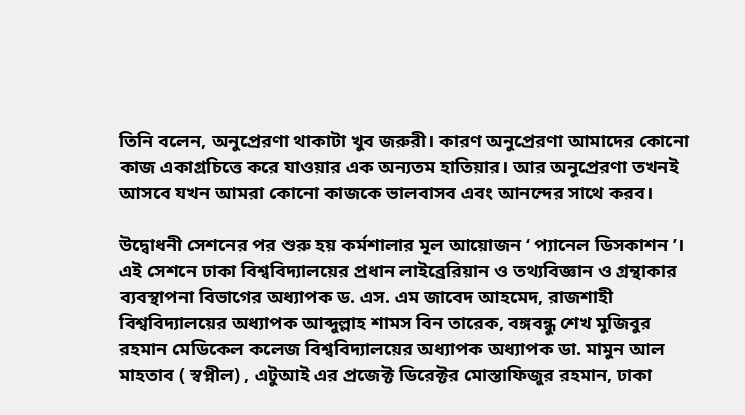তিনি বলেন, অনুপ্রেরণা থাকাটা খুব জরুরী। কারণ অনুপ্রেরণা আমাদের কোনো কাজ একাগ্রচিত্তে করে যাওয়ার এক অন্যতম হাতিয়ার। আর অনুপ্রেরণা তখনই আসবে যখন আমরা কোনো কাজকে ভালবাসব এবং আনন্দের সাথে করব।

উদ্বোধনী সেশনের পর শুরু হয় কর্মশালার মূল আয়োজন ‘ প্যানেল ডিসকাশন ’। এই সেশনে ঢাকা বিশ্ববিদ্যালয়ের প্রধান লাইব্রেরিয়ান ও তথ্যবিজ্ঞান ও গ্রন্থাকার ব্যবস্থাপনা বিভাগের অধ্যাপক ড. এস. এম জাবেদ আহমেদ, রাজশাহী বিশ্ববিদ্যালয়ের অধ্যাপক আব্দুল্লাহ শামস বিন তারেক, বঙ্গবন্ধু শেখ মুজিবুর রহমান মেডিকেল কলেজ বিশ্ববিদ্যালয়ের অধ্যাপক অধ্যাপক ডা. মামুন আল মাহতাব ( স্বপ্নীল) , এটুআই এর প্রজেক্ট ডিরেক্টর মোস্তাফিজুর রহমান, ঢাকা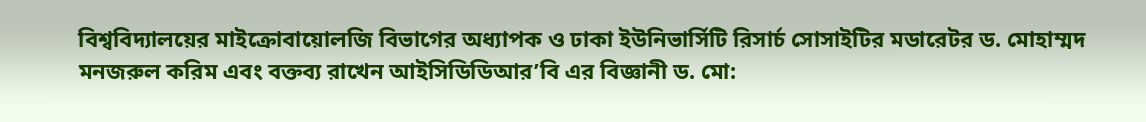বিশ্ববিদ্যালয়ের মাইক্রোবায়োলজি বিভাগের অধ্যাপক ও ঢাকা ইউনিভার্সিটি রিসার্চ সোসাইটির মডারেটর ড. মোহাম্মদ মনজরুল করিম এবং বক্তব্য রাখেন আইসিডিডিআর’বি এর বিজ্ঞানী ড. মো: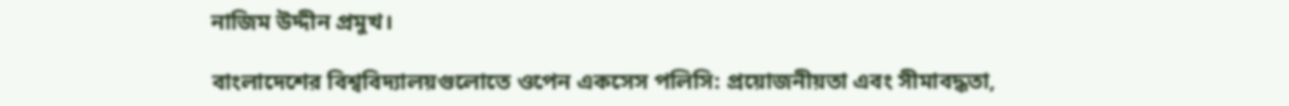নাজিম উদ্দীন প্রমুখ।

বাংলাদেশের বিশ্ববিদ্যালয়গুলোতে ওপেন একসেস পলিসি: প্রয়োজনীয়তা এবং সীমাবদ্ধতা,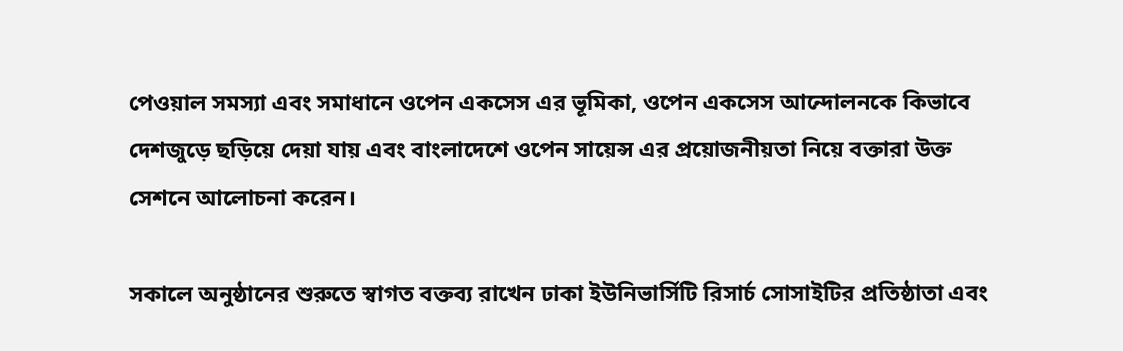পেওয়াল সমস্যা এবং সমাধানে ওপেন একসেস এর ভূমিকা, ওপেন একসেস আন্দোলনকে কিভাবে দেশজুড়ে ছড়িয়ে দেয়া যায় এবং বাংলাদেশে ওপেন সায়েন্স এর প্রয়োজনীয়তা নিয়ে বক্তারা উক্ত সেশনে আলোচনা করেন।

সকালে অনুষ্ঠানের শুরুতে স্বাগত বক্তব্য রাখেন ঢাকা ইউনিভার্সিটি রিসার্চ সোসাইটির প্রতিষ্ঠাতা এবং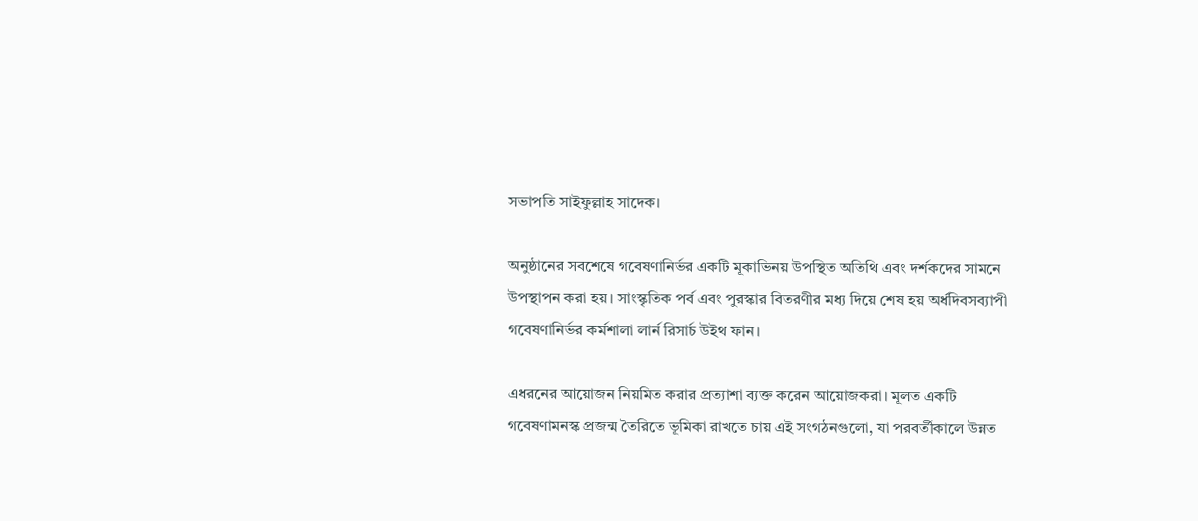সভাপতি সাইফুল্লাহ সাদেক।

অনুষ্ঠানের সবশেষে গবেষণানির্ভর একটি মূকাভিনয় উপস্থিত অতিথি এবং দর্শকদের সামনে উপস্থাপন করা হয়। সাংস্কৃতিক পর্ব এবং পুরস্কার বিতরণীর মধ্য দিয়ে শেষ হয় অর্ধদিবসব্যাপী গবেষণানির্ভর কর্মশালা লার্ন রিসার্চ উইথ ফান।

এধরনের আয়োজন নিয়মিত করার প্রত্যাশা ব্যক্ত করেন আয়োজকরা। মূলত একটি গবেষণামনস্ক প্রজন্ম তৈরিতে ভূমিকা রাখতে চায় এই সংগঠনগুলো, যা পরবর্তীকালে উন্নত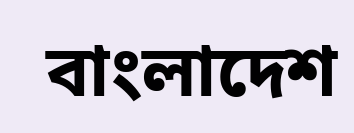বাংলাদেশ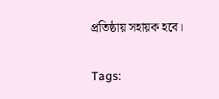প্রতিষ্ঠায় সহায়ক হবে।

Tags: